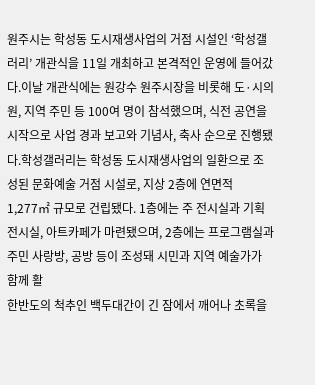원주시는 학성동 도시재생사업의 거점 시설인 ‘학성갤러리’ 개관식을 11일 개최하고 본격적인 운영에 들어갔다.이날 개관식에는 원강수 원주시장을 비롯해 도·시의원, 지역 주민 등 100여 명이 참석했으며, 식전 공연을 시작으로 사업 경과 보고와 기념사, 축사 순으로 진행됐다.학성갤러리는 학성동 도시재생사업의 일환으로 조성된 문화예술 거점 시설로, 지상 2층에 연면적 1,277㎡ 규모로 건립됐다. 1층에는 주 전시실과 기획 전시실, 아트카페가 마련됐으며, 2층에는 프로그램실과 주민 사랑방, 공방 등이 조성돼 시민과 지역 예술가가 함께 활
한반도의 척추인 백두대간이 긴 잠에서 깨어나 초록을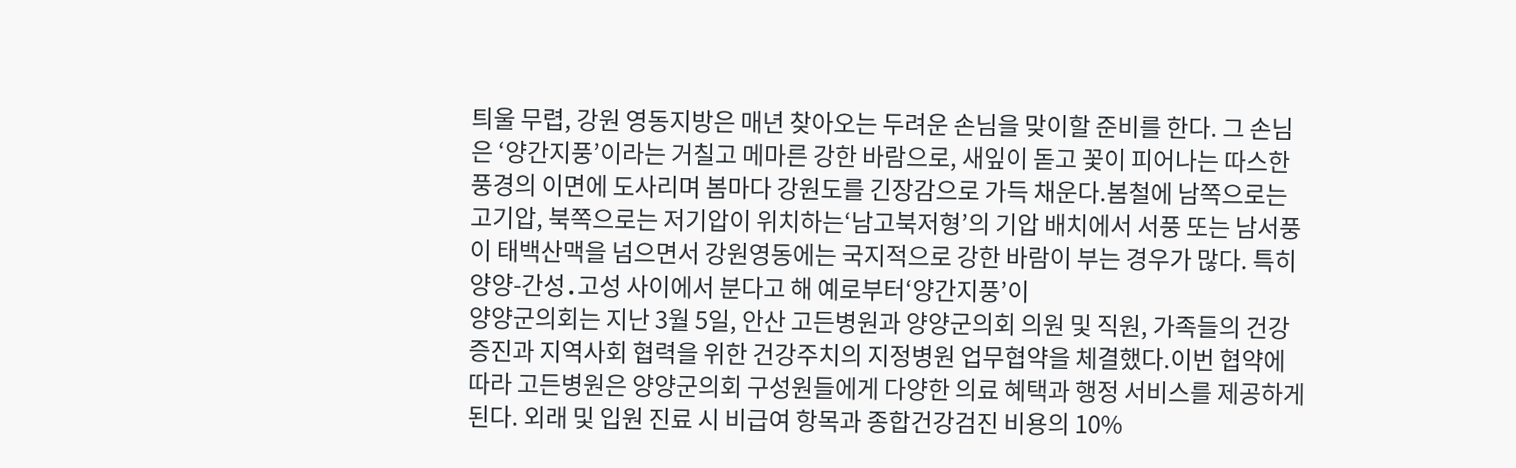틔울 무렵, 강원 영동지방은 매년 찾아오는 두려운 손님을 맞이할 준비를 한다. 그 손님은 ‘양간지풍’이라는 거칠고 메마른 강한 바람으로, 새잎이 돋고 꽃이 피어나는 따스한 풍경의 이면에 도사리며 봄마다 강원도를 긴장감으로 가득 채운다.봄철에 남쪽으로는 고기압, 북쪽으로는 저기압이 위치하는‘남고북저형’의 기압 배치에서 서풍 또는 남서풍이 태백산맥을 넘으면서 강원영동에는 국지적으로 강한 바람이 부는 경우가 많다. 특히 양양-간성․고성 사이에서 분다고 해 예로부터‘양간지풍’이
양양군의회는 지난 3월 5일, 안산 고든병원과 양양군의회 의원 및 직원, 가족들의 건강 증진과 지역사회 협력을 위한 건강주치의 지정병원 업무협약을 체결했다.이번 협약에 따라 고든병원은 양양군의회 구성원들에게 다양한 의료 혜택과 행정 서비스를 제공하게 된다. 외래 및 입원 진료 시 비급여 항목과 종합건강검진 비용의 10%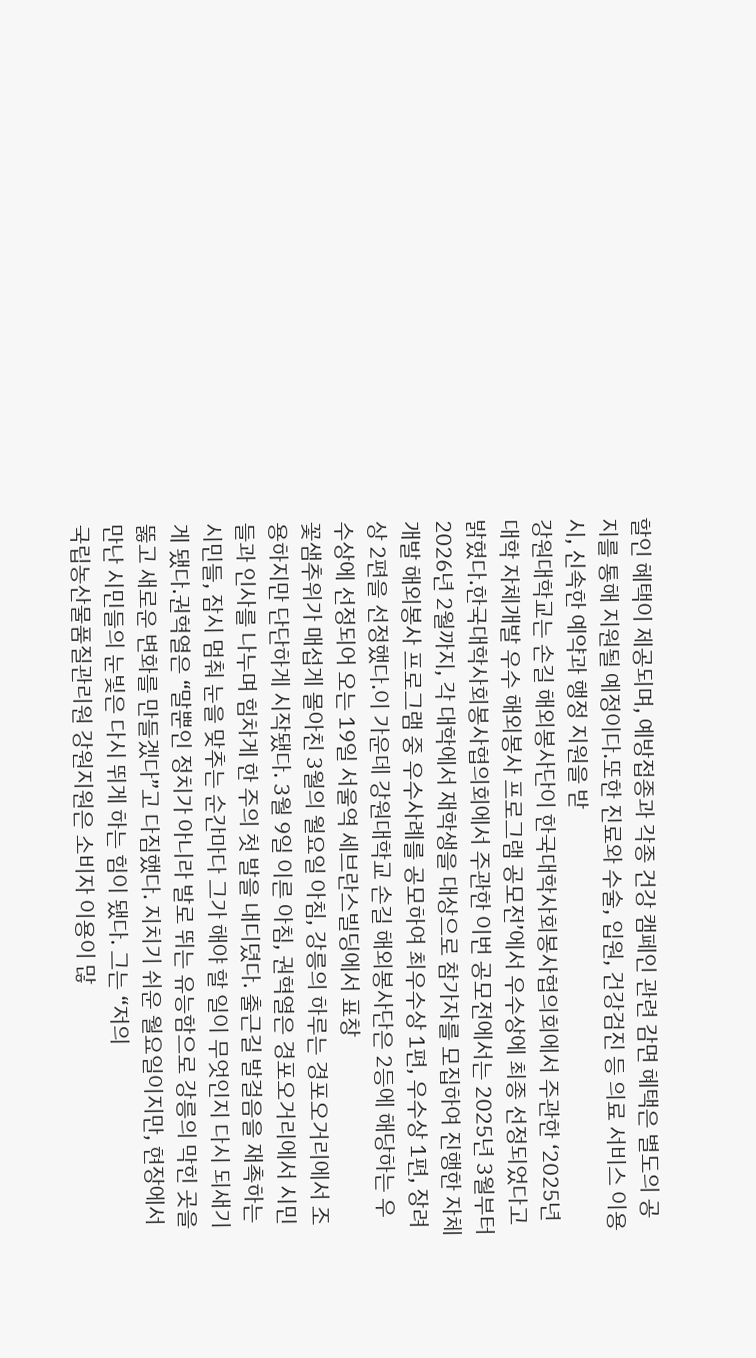할인 혜택이 제공되며, 예방접종과 각종 건강 캠페인 관련 감면 혜택은 별도의 공지를 통해 지원될 예정이다.또한 진료와 수술, 입원, 건강검진 등 의료 서비스 이용 시, 신속한 예약과 행정 지원을 받
강원대학교는 손길 해외봉사단이 한국대학사회봉사협의회에서 주관한 ‘2025년 대학 자체개발 우수 해외봉사 프로그램 공모전’에서 우수상에 최종 선정되었다고 밝혔다.한국대학사회봉사협의회에서 주관한 이번 공모전에서는 2025년 3월부터 2026년 2월까지, 각 대학에서 재학생을 대상으로 참가자를 모집하여 진행한 자체개발 해외봉사 프로그램 중 우수사례를 공모하여 최우수상 1편, 우수상 1편, 장려상 2편을 선정했다.이 가운데 강원대학교 손길 해외봉사단은 2등에 해당하는 우수상에 선정되어 오는 19일 서울역 세브란스빌딩에서 표창
꽃샘추위가 매섭게 몰아친 3월의 월요일 아침, 강릉의 하루는 경포오거리에서 조용하지만 단단하게 시작됐다. 3월 9일 이른 아침, 권혁열은 경포오거리에서 시민들과 인사를 나누며 힘차게 한 주의 첫 발을 내디뎠다. 출근길 발걸음을 재촉하는 시민들, 잠시 멈춰 눈을 맞추는 순간마다 그가 해야 할 일이 무엇인지 다시 되새기게 됐다.권혁열은 “말뿐인 정치가 아니라 발로 뛰는 유능함으로 강릉의 막힌 곳을 뚫고 새로운 변화를 만들겠다”고 다짐했다. 지치기 쉬운 월요일이지만, 현장에서 만난 시민들의 눈빛은 다시 뛰게 하는 힘이 됐다. 그는 “저의
국립농산물품질관리원 강원지원은 소비자 이용이 많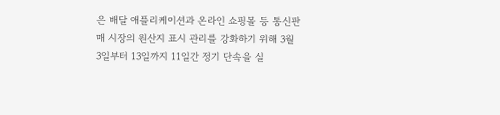은 배달 애플리케이션과 온라인 쇼핑몰 등 통신판매 시장의 원산지 표시 관리를 강화하기 위해 3월 3일부터 13일까지 11일간 정기 단속을 실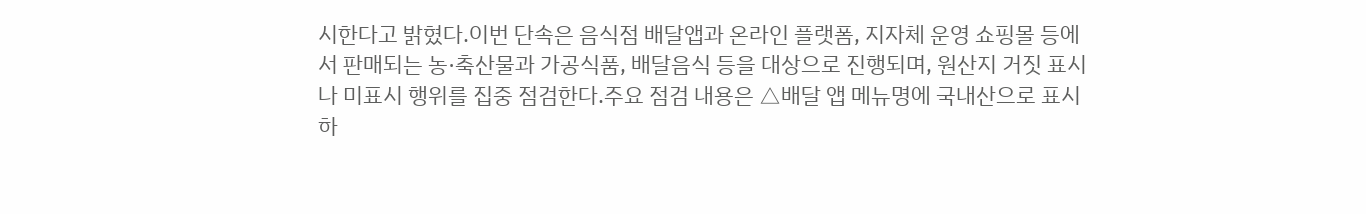시한다고 밝혔다.이번 단속은 음식점 배달앱과 온라인 플랫폼, 지자체 운영 쇼핑몰 등에서 판매되는 농·축산물과 가공식품, 배달음식 등을 대상으로 진행되며, 원산지 거짓 표시나 미표시 행위를 집중 점검한다.주요 점검 내용은 △배달 앱 메뉴명에 국내산으로 표시하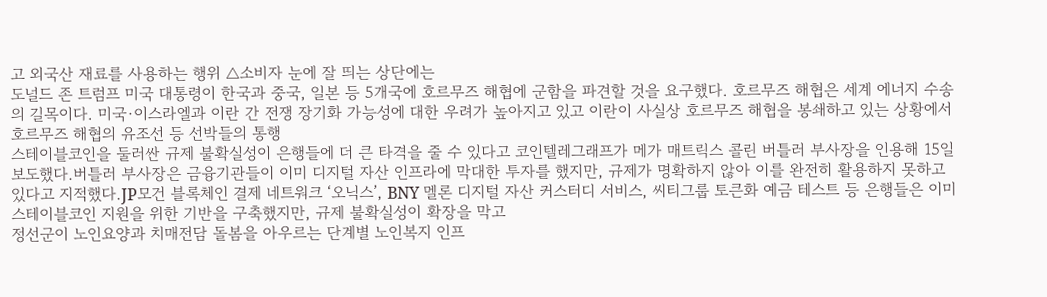고 외국산 재료를 사용하는 행위 △소비자 눈에 잘 띄는 상단에는
도널드 존 트럼프 미국 대통령이 한국과 중국, 일본 등 5개국에 호르무즈 해협에 군함을 파견할 것을 요구했다. 호르무즈 해협은 세계 에너지 수송의 길목이다. 미국·이스라엘과 이란 간 전쟁 장기화 가능성에 대한 우려가 높아지고 있고 이란이 사실상 호르무즈 해협을 봉쇄하고 있는 상황에서 호르무즈 해협의 유조선 등 선박들의 통행
스테이블코인을 둘러싼 규제 불확실성이 은행들에 더 큰 타격을 줄 수 있다고 코인텔레그래프가 메가 매트릭스 콜린 버틀러 부사장을 인용해 15일 보도했다.버틀러 부사장은 금융기관들이 이미 디지털 자산 인프라에 막대한 투자를 했지만, 규제가 명확하지 않아 이를 완전히 활용하지 못하고 있다고 지적했다.JP모건 블록체인 결제 네트워크 ‘오닉스’, BNY 멜론 디지털 자산 커스터디 서비스, 씨티그룹 토큰화 예금 테스트 등 은행들은 이미 스테이블코인 지원을 위한 기반을 구축했지만, 규제 불확실성이 확장을 막고
정선군이 노인요양과 치매전담 돌봄을 아우르는 단계별 노인복지 인프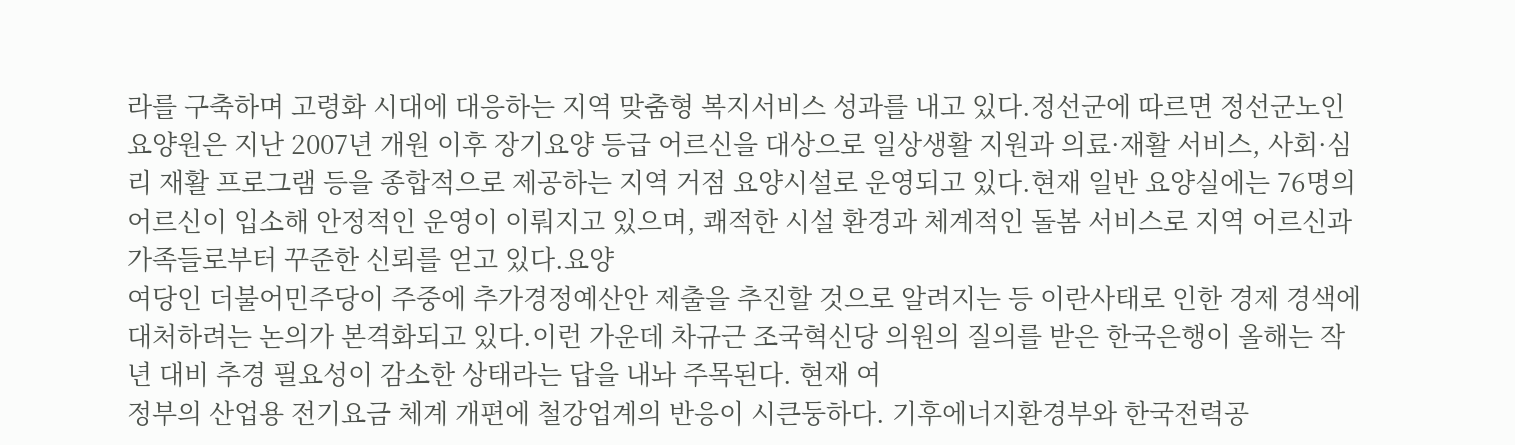라를 구축하며 고령화 시대에 대응하는 지역 맞춤형 복지서비스 성과를 내고 있다.정선군에 따르면 정선군노인요양원은 지난 2007년 개원 이후 장기요양 등급 어르신을 대상으로 일상생활 지원과 의료·재활 서비스, 사회·심리 재활 프로그램 등을 종합적으로 제공하는 지역 거점 요양시설로 운영되고 있다.현재 일반 요양실에는 76명의 어르신이 입소해 안정적인 운영이 이뤄지고 있으며, 쾌적한 시설 환경과 체계적인 돌봄 서비스로 지역 어르신과 가족들로부터 꾸준한 신뢰를 얻고 있다.요양
여당인 더불어민주당이 주중에 추가경정예산안 제출을 추진할 것으로 알려지는 등 이란사태로 인한 경제 경색에 대처하려는 논의가 본격화되고 있다.이런 가운데 차규근 조국혁신당 의원의 질의를 받은 한국은행이 올해는 작년 대비 추경 필요성이 감소한 상태라는 답을 내놔 주목된다. 현재 여
정부의 산업용 전기요금 체계 개편에 철강업계의 반응이 시큰둥하다. 기후에너지환경부와 한국전력공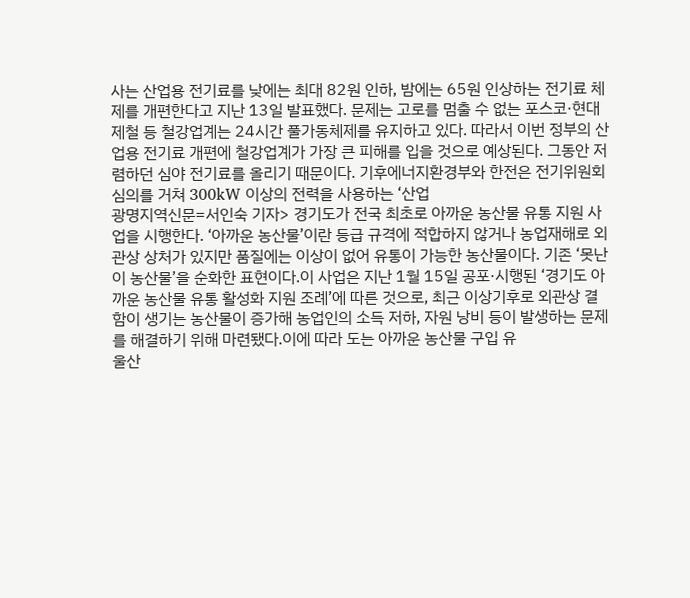사는 산업용 전기료를 낮에는 최대 82원 인하, 밤에는 65원 인상하는 전기료 체제를 개편한다고 지난 13일 발표했다. 문제는 고로를 멈출 수 없는 포스코·현대제철 등 철강업계는 24시간 풀가동체제를 유지하고 있다. 따라서 이번 정부의 산업용 전기료 개편에 철강업계가 가장 큰 피해를 입을 것으로 예상된다. 그동안 저렴하던 심야 전기료를 올리기 때문이다. 기후에너지환경부와 한전은 전기위원회 심의를 거쳐 300kW 이상의 전력을 사용하는 ‘산업
광명지역신문=서인숙 기자> 경기도가 전국 최초로 아까운 농산물 유통 지원 사업을 시행한다. ‘아까운 농산물’이란 등급 규격에 적합하지 않거나 농업재해로 외관상 상처가 있지만 품질에는 이상이 없어 유통이 가능한 농산물이다. 기존 ‘못난이 농산물’을 순화한 표현이다.이 사업은 지난 1월 15일 공포·시행된 ‘경기도 아까운 농산물 유통 활성화 지원 조례’에 따른 것으로, 최근 이상기후로 외관상 결함이 생기는 농산물이 증가해 농업인의 소득 저하, 자원 낭비 등이 발생하는 문제를 해결하기 위해 마련됐다.이에 따라 도는 아까운 농산물 구입 유
울산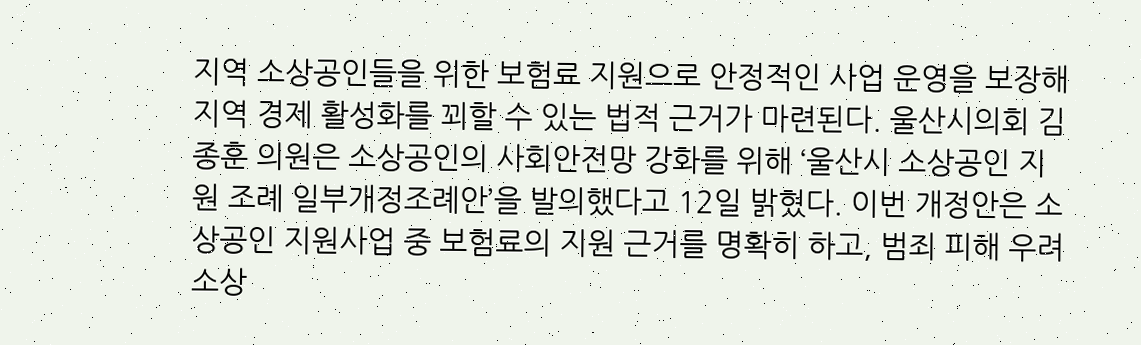지역 소상공인들을 위한 보험료 지원으로 안정적인 사업 운영을 보장해 지역 경제 활성화를 꾀할 수 있는 법적 근거가 마련된다. 울산시의회 김종훈 의원은 소상공인의 사회안전망 강화를 위해 ‘울산시 소상공인 지원 조례 일부개정조례안’을 발의했다고 12일 밝혔다. 이번 개정안은 소상공인 지원사업 중 보험료의 지원 근거를 명확히 하고, 범죄 피해 우려 소상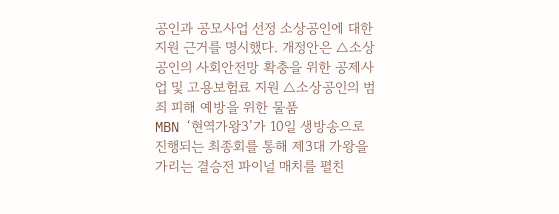공인과 공모사업 선정 소상공인에 대한 지원 근거를 명시했다. 개정안은 △소상공인의 사회안전망 확충을 위한 공제사업 및 고용보험료 지원 △소상공인의 범죄 피해 예방을 위한 물품
MBN ‘현역가왕3’가 10일 생방송으로 진행되는 최종회를 통해 제3대 가왕을 가리는 결승전 파이널 매치를 펼친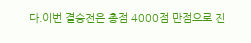다.이번 결승전은 총점 4000점 만점으로 진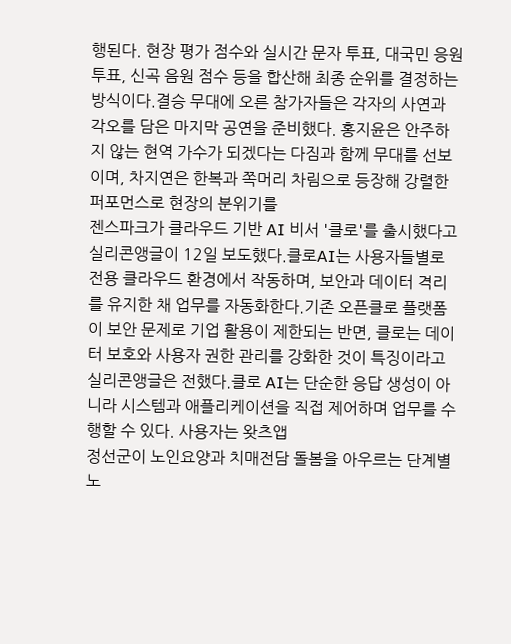행된다. 현장 평가 점수와 실시간 문자 투표, 대국민 응원 투표, 신곡 음원 점수 등을 합산해 최종 순위를 결정하는 방식이다.결승 무대에 오른 참가자들은 각자의 사연과 각오를 담은 마지막 공연을 준비했다. 홍지윤은 안주하지 않는 현역 가수가 되겠다는 다짐과 함께 무대를 선보이며, 차지연은 한복과 쪽머리 차림으로 등장해 강렬한 퍼포먼스로 현장의 분위기를
젠스파크가 클라우드 기반 AI 비서 '클로'를 출시했다고 실리콘앵글이 12일 보도했다.클로AI는 사용자들별로 전용 클라우드 환경에서 작동하며, 보안과 데이터 격리를 유지한 채 업무를 자동화한다.기존 오픈클로 플랫폼이 보안 문제로 기업 활용이 제한되는 반면, 클로는 데이터 보호와 사용자 권한 관리를 강화한 것이 특징이라고 실리콘앵글은 전했다.클로 AI는 단순한 응답 생성이 아니라 시스템과 애플리케이션을 직접 제어하며 업무를 수행할 수 있다. 사용자는 왓츠앱
정선군이 노인요양과 치매전담 돌봄을 아우르는 단계별 노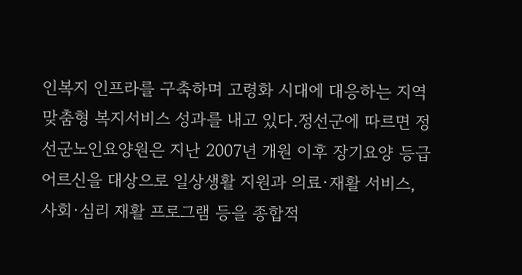인복지 인프라를 구축하며 고령화 시대에 대응하는 지역 맞춤형 복지서비스 성과를 내고 있다.정선군에 따르면 정선군노인요양원은 지난 2007년 개원 이후 장기요양 등급 어르신을 대상으로 일상생활 지원과 의료·재활 서비스, 사회·심리 재활 프로그램 등을 종합적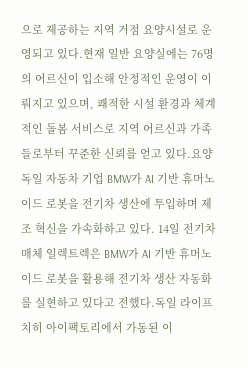으로 제공하는 지역 거점 요양시설로 운영되고 있다.현재 일반 요양실에는 76명의 어르신이 입소해 안정적인 운영이 이뤄지고 있으며, 쾌적한 시설 환경과 체계적인 돌봄 서비스로 지역 어르신과 가족들로부터 꾸준한 신뢰를 얻고 있다.요양
독일 자동차 기업 BMW가 AI 기반 휴머노이드 로봇을 전기차 생산에 투입하며 제조 혁신을 가속화하고 있다. 14일 전기차 매체 일렉트렉은 BMW가 AI 기반 휴머노이드 로봇을 활용해 전기차 생산 자동화를 실현하고 있다고 전했다.독일 라이프치히 아이팩토리에서 가동된 이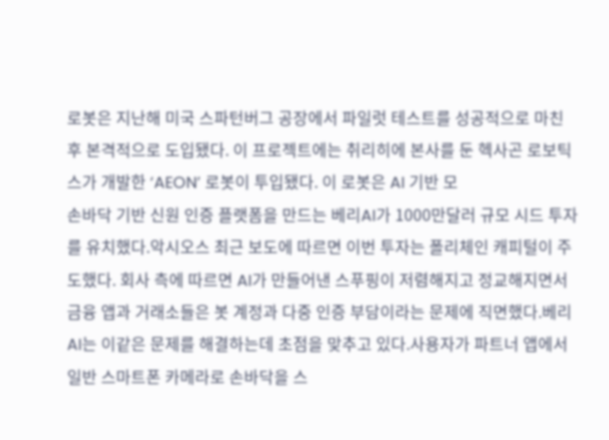로봇은 지난해 미국 스파턴버그 공장에서 파일럿 테스트를 성공적으로 마친 후 본격적으로 도입됐다. 이 프로젝트에는 취리히에 본사를 둔 헥사곤 로보틱스가 개발한 ‘AEON’ 로봇이 투입됐다. 이 로봇은 AI 기반 모
손바닥 기반 신원 인증 플랫폼을 만드는 베리AI가 1000만달러 규모 시드 투자를 유치했다.악시오스 최근 보도에 따르면 이번 투자는 폴리체인 캐피털이 주도했다. 회사 측에 따르면 AI가 만들어낸 스푸핑이 저렴해지고 정교해지면서 금융 앱과 거래소들은 봇 계정과 다중 인증 부담이라는 문제에 직면했다.베리AI는 이같은 문제를 해결하는데 초점을 맞추고 있다.사용자가 파트너 앱에서 일반 스마트폰 카메라로 손바닥을 스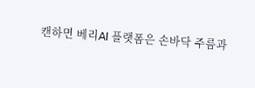캔하면 베리AI 플랫폼은 손바닥 주름과